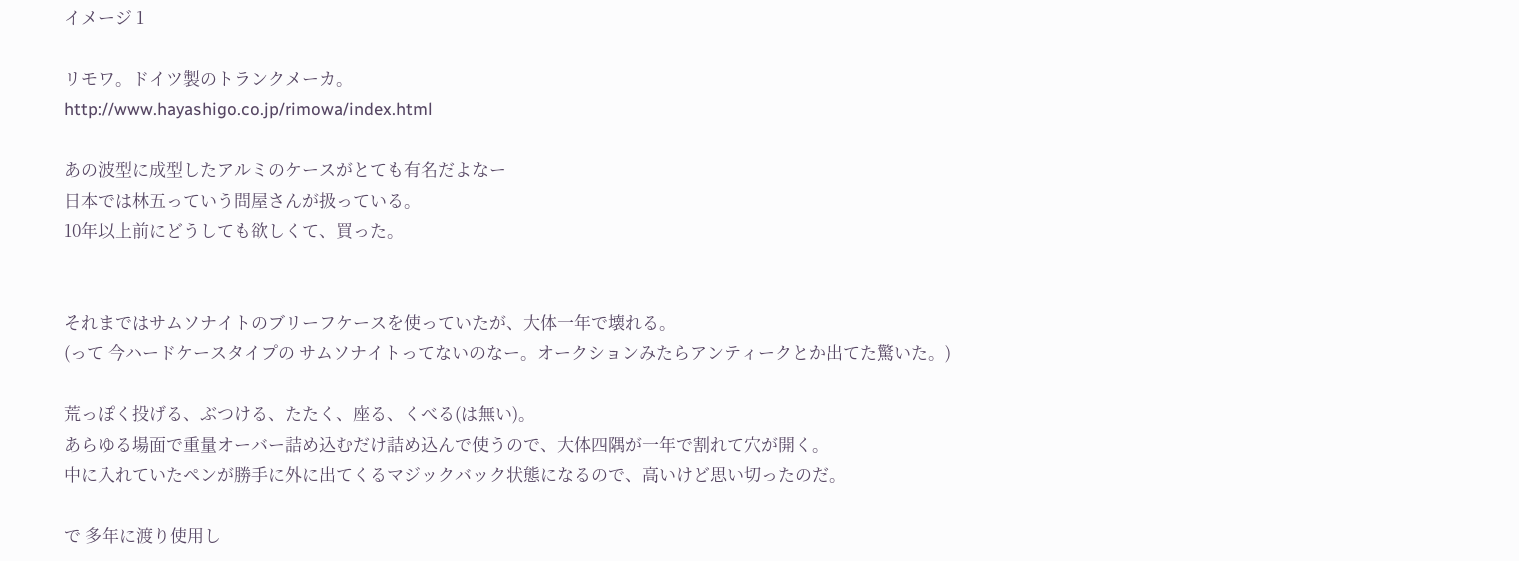イメージ 1

リモワ。ドイツ製のトランクメーカ。
http://www.hayashigo.co.jp/rimowa/index.html

あの波型に成型したアルミのケースがとても有名だよなー
日本では林五っていう問屋さんが扱っている。
10年以上前にどうしても欲しくて、買った。


それまではサムソナイトのブリーフケースを使っていたが、大体一年で壊れる。
(って 今ハードケースタイプの サムソナイトってないのなー。オークションみたらアンティークとか出てた驚いた。)

荒っぽく投げる、ぶつける、たたく、座る、くべる(は無い)。
あらゆる場面で重量オーバー詰め込むだけ詰め込んで使うので、大体四隅が一年で割れて穴が開く。
中に入れていたペンが勝手に外に出てくるマジックバック状態になるので、高いけど思い切ったのだ。

で 多年に渡り使用し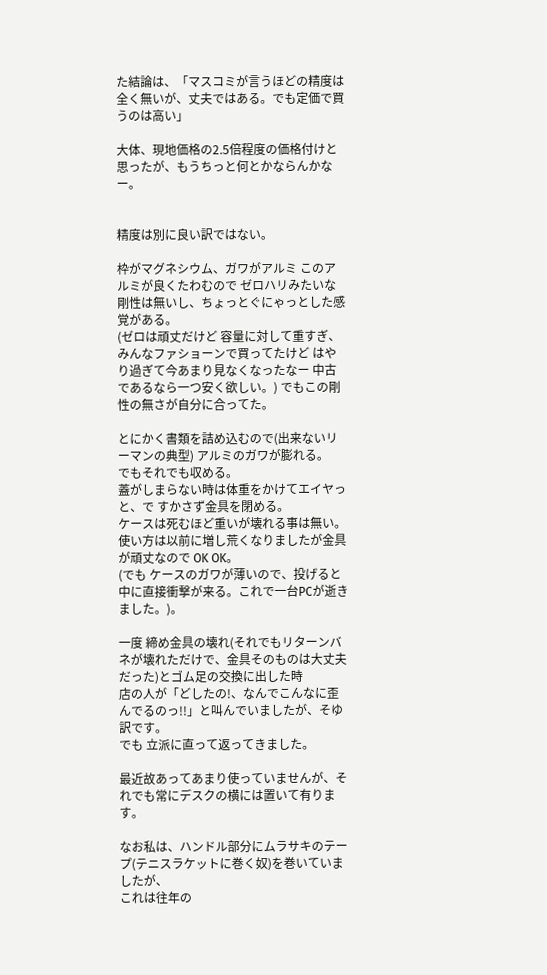た結論は、「マスコミが言うほどの精度は全く無いが、丈夫ではある。でも定価で買うのは高い」

大体、現地価格の2.5倍程度の価格付けと思ったが、もうちっと何とかならんかなー。


精度は別に良い訳ではない。

枠がマグネシウム、ガワがアルミ このアルミが良くたわむので ゼロハリみたいな剛性は無いし、ちょっとぐにゃっとした感覚がある。
(ゼロは頑丈だけど 容量に対して重すぎ、みんなファショーンで買ってたけど はやり過ぎて今あまり見なくなったなー 中古であるなら一つ安く欲しい。) でもこの剛性の無さが自分に合ってた。

とにかく書類を詰め込むので(出来ないリーマンの典型) アルミのガワが膨れる。
でもそれでも収める。
蓋がしまらない時は体重をかけてエイヤっと、で すかさず金具を閉める。
ケースは死むほど重いが壊れる事は無い。
使い方は以前に増し荒くなりましたが金具が頑丈なので OK OK。
(でも ケースのガワが薄いので、投げると 中に直接衝撃が来る。これで一台PCが逝きました。)。

一度 締め金具の壊れ(それでもリターンバネが壊れただけで、金具そのものは大丈夫だった)とゴム足の交換に出した時
店の人が「どしたの!、なんでこんなに歪んでるのっ!!」と叫んでいましたが、そゆ訳です。
でも 立派に直って返ってきました。

最近故あってあまり使っていませんが、それでも常にデスクの横には置いて有ります。

なお私は、ハンドル部分にムラサキのテープ(テニスラケットに巻く奴)を巻いていましたが、
これは往年の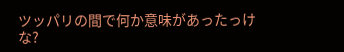ツッパリの間で何か意味があったっけな?